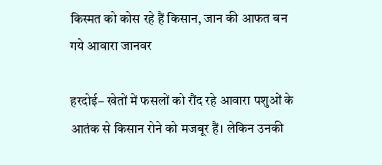किस्मत को कोस रहे हैं किसान, जान की आफत बन गये आवारा जानवर

हरदोई– खेतों में फसलों को रौंद रहे आवारा पशुओं के आतंक से किसान रोने को मजबूर हैं। लेकिन उनकी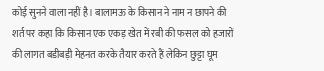कोई सुनने वाला नहीं है। बालामऊ के किसान ने नाम न छापने की शर्त पर कहा कि किसान एक एकड़ खेत में रबी की फसल को हजारों की लागत बडीबड़ी मेहनत करके तैयार करते हैं लेकिन छुट्टा घूम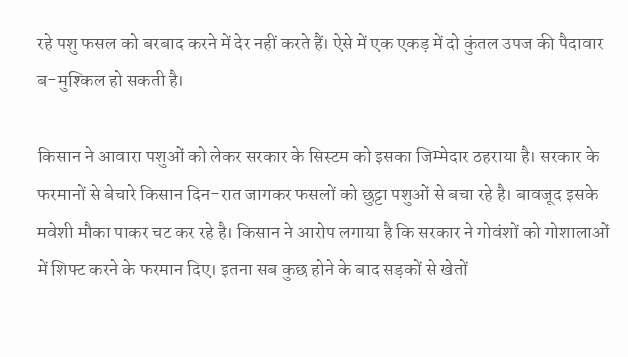रहे पशु फसल को बरबाद करने में देर नहीं करते हैं। ऐसे में एक एकड़ में दो कुंतल उपज की पैदावार ब-मुश्किल हो सकती है।

किसान ने आवारा पशुओं को लेकर सरकार के सिस्टम को इसका जिम्मेदार ठहराया है। सरकार के फरमानों से बेचारे किसान दिन-रात जागकर फसलों को छुट्टा पशुओं से बचा रहे है। बावजूद इसके मवेशी मौका पाकर चट कर रहे है। किसान ने आरोप लगाया है कि सरकार ने गोवंशों को गोशालाओं में शिफ्ट करने के फरमान दिए। इतना सब कुछ होने के बाद सड़कों से खेतों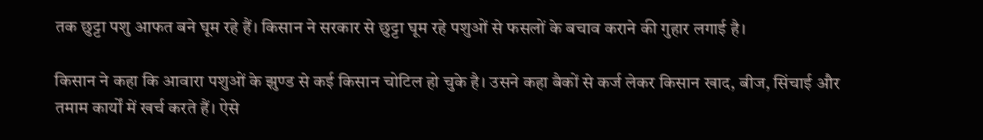तक छुट्टा पशु आफत बने घूम रहे हैं। किसान ने सरकार से छुट्टा घूम रहे पशुओं से फसलों के बचाव कराने की गुहार लगाई है।

किसान ने कहा कि आवारा पशुओं के झुण्ड से कई किसान चोटिल हो चुके है। उसने कहा बैकों से कर्ज लेकर किसान खाद, बीज, सिंचाई और तमाम कार्यों में खर्च करते हैं। ऐसे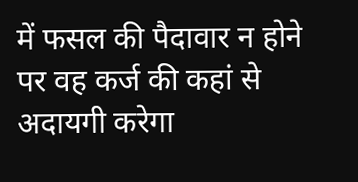में फसल की पैदावार न होने पर वह कर्ज की कहां से अदायगी करेगा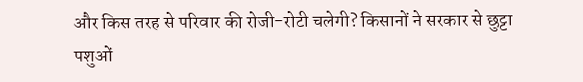और किस तरह से परिवार की रोजी-रोटी चलेगी? किसानों ने सरकार से छुट्टा पशुओं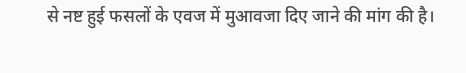से नष्ट हुई फसलों के एवज में मुआवजा दिए जाने की मांग की है।